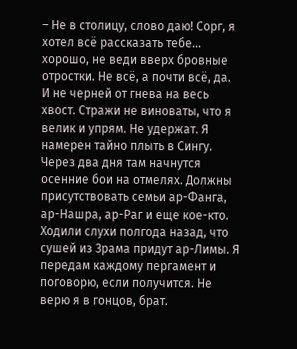– Не в столицу, слово даю! Сорг, я хотел всё рассказать тебе… хорошо, не веди вверх бровные отростки. Не всё, а почти всё, да. И не черней от гнева на весь хвост. Стражи не виноваты, что я велик и упрям. Не удержат. Я намерен тайно плыть в Сингу. Через два дня там начнутся осенние бои на отмелях. Должны присутствовать семьи ар-Фанга, ар-Нашра, ар-Раг и еще кое-кто. Ходили слухи полгода назад, что сушей из Зрама придут ар-Лимы. Я передам каждому пергамент и поговорю, если получится. Не верю я в гонцов, брат.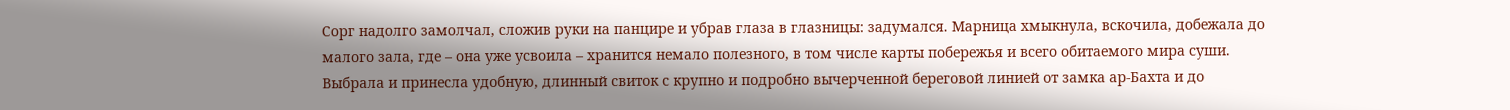Сорг надолго замолчал, сложив руки на панцире и убрав глаза в глазницы: задумался. Марница хмыкнула, вскочила, добежала до малого зала, где – она уже усвоила – хранится немало полезного, в том числе карты побережья и всего обитаемого мира суши. Выбрала и принесла удобную, длинный свиток с крупно и подробно вычерченной береговой линией от замка ар-Бахта и до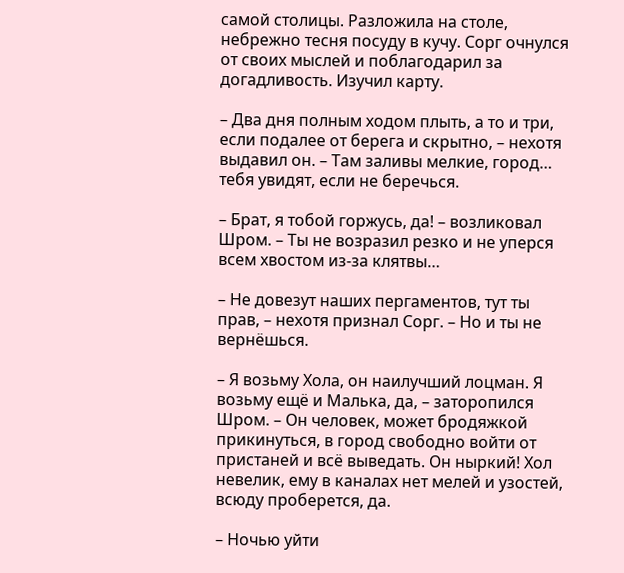самой столицы. Разложила на столе, небрежно тесня посуду в кучу. Сорг очнулся от своих мыслей и поблагодарил за догадливость. Изучил карту.

– Два дня полным ходом плыть, а то и три, если подалее от берега и скрытно, – нехотя выдавил он. – Там заливы мелкие, город… тебя увидят, если не беречься.

– Брат, я тобой горжусь, да! – возликовал Шром. – Ты не возразил резко и не уперся всем хвостом из-за клятвы…

– Не довезут наших пергаментов, тут ты прав, – нехотя признал Сорг. – Но и ты не вернёшься.

– Я возьму Хола, он наилучший лоцман. Я возьму ещё и Малька, да, – заторопился Шром. – Он человек, может бродяжкой прикинуться, в город свободно войти от пристаней и всё выведать. Он ныркий! Хол невелик, ему в каналах нет мелей и узостей, всюду проберется, да.

– Ночью уйти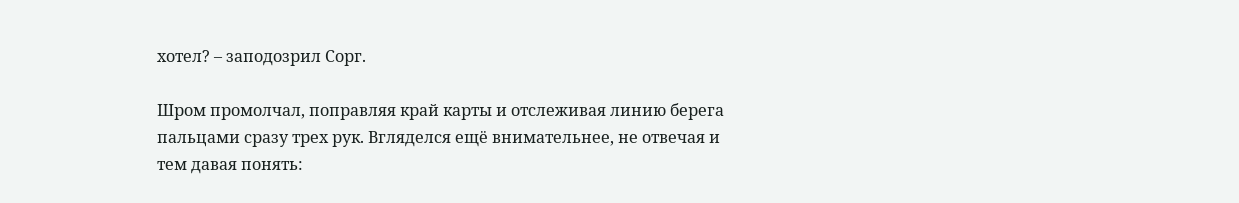хотел? – заподозрил Сорг.

Шром промолчал, поправляя край карты и отслеживая линию берега пальцами сразу трех рук. Вгляделся ещё внимательнее, не отвечая и тем давая понять: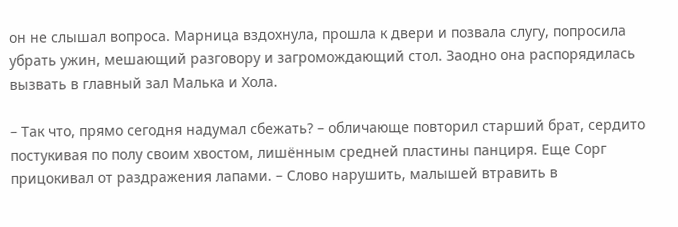он не слышал вопроса. Марница вздохнула, прошла к двери и позвала слугу, попросила убрать ужин, мешающий разговору и загромождающий стол. Заодно она распорядилась вызвать в главный зал Малька и Хола.

– Так что, прямо сегодня надумал сбежать? – обличающе повторил старший брат, сердито постукивая по полу своим хвостом, лишённым средней пластины панциря. Еще Сорг прицокивал от раздражения лапами. – Слово нарушить, малышей втравить в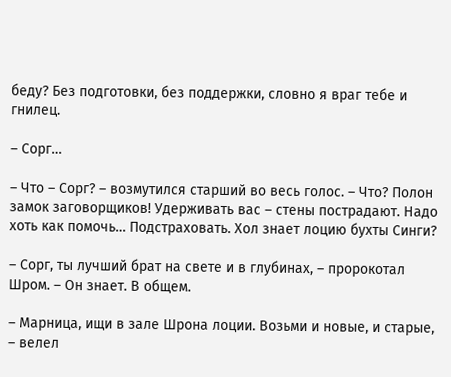беду? Без подготовки, без поддержки, словно я враг тебе и гнилец.

– Сорг…

– Что – Сорг? – возмутился старший во весь голос. – Что? Полон замок заговорщиков! Удерживать вас – стены пострадают. Надо хоть как помочь… Подстраховать. Хол знает лоцию бухты Синги?

– Сорг, ты лучший брат на свете и в глубинах, – пророкотал Шром. – Он знает. В общем.

– Марница, ищи в зале Шрона лоции. Возьми и новые, и старые, – велел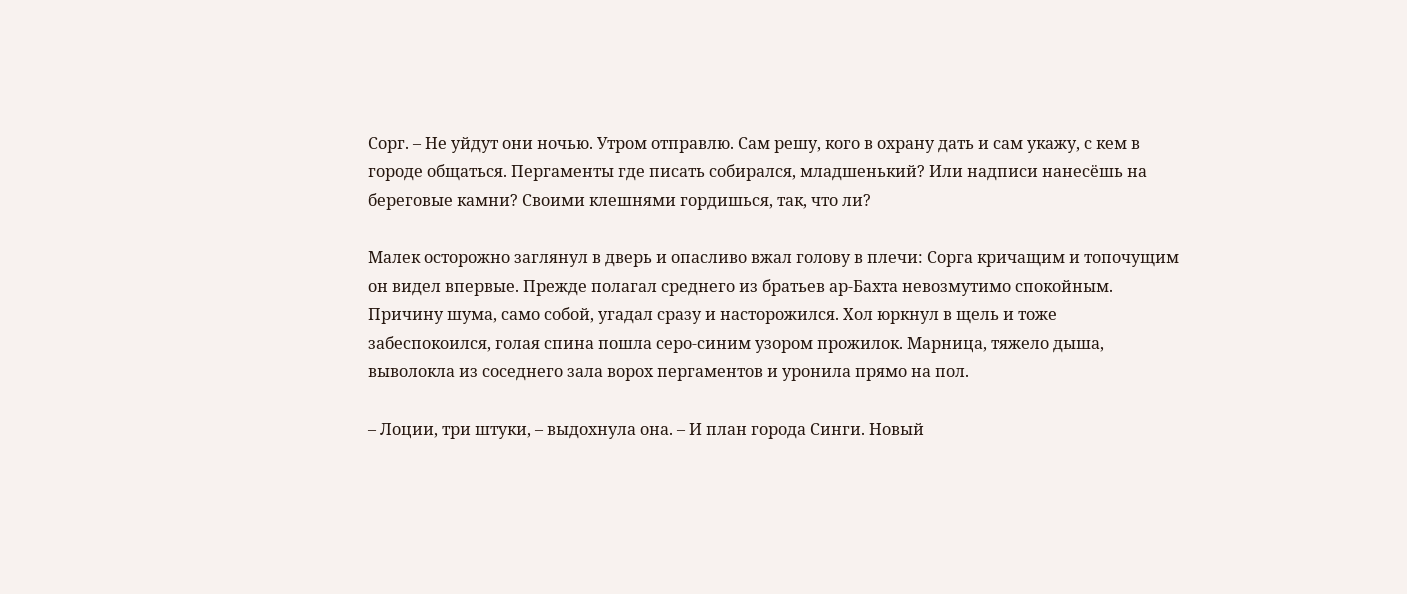Сорг. – Не уйдут они ночью. Утром отправлю. Сам решу, кого в охрану дать и сам укажу, с кем в городе общаться. Пергаменты где писать собирался, младшенький? Или надписи нанесёшь на береговые камни? Своими клешнями гордишься, так, что ли?

Малек осторожно заглянул в дверь и опасливо вжал голову в плечи: Сорга кричащим и топочущим он видел впервые. Прежде полагал среднего из братьев ар-Бахта невозмутимо спокойным. Причину шума, само собой, угадал сразу и насторожился. Хол юркнул в щель и тоже забеспокоился, голая спина пошла серо-синим узором прожилок. Марница, тяжело дыша, выволокла из соседнего зала ворох пергаментов и уронила прямо на пол.

– Лоции, три штуки, – выдохнула она. – И план города Синги. Новый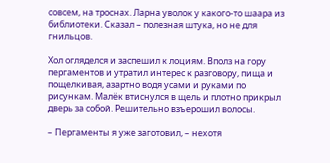совсем, на троснах. Ларна уволок у какого-то шаара из библиотеки. Сказал – полезная штука, но не для гнильцов.

Хол огляделся и заспешил к лоциям. Вполз на гору пергаментов и утратил интерес к разговору, пища и пощелкивая, азартно водя усами и руками по рисункам. Малёк втиснулся в щель и плотно прикрыл дверь за собой. Решительно взъерошил волосы.

– Пергаменты я уже заготовил, – нехотя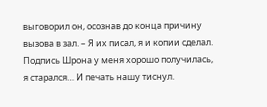выговорил он, осознав до конца причину вызова в зал. – Я их писал, я и копии сделал. Подпись Шрона у меня хорошо получилась, я старался… И печать нашу тиснул.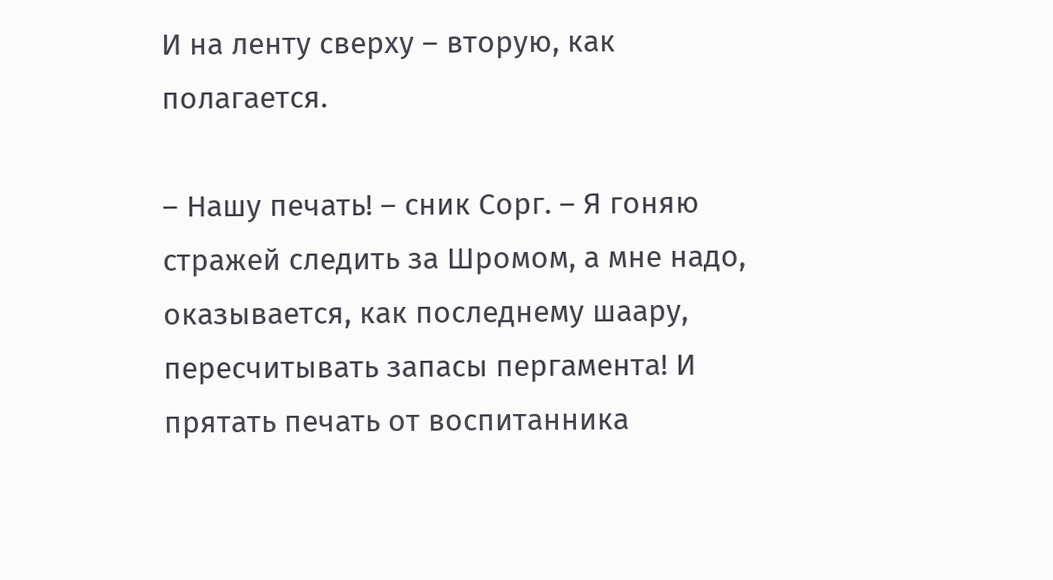И на ленту сверху – вторую, как полагается.

– Нашу печать! – сник Сорг. – Я гоняю стражей следить за Шромом, а мне надо, оказывается, как последнему шаару, пересчитывать запасы пергамента! И прятать печать от воспитанника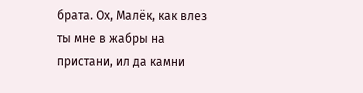брата. Ох, Малёк, как влез ты мне в жабры на пристани, ил да камни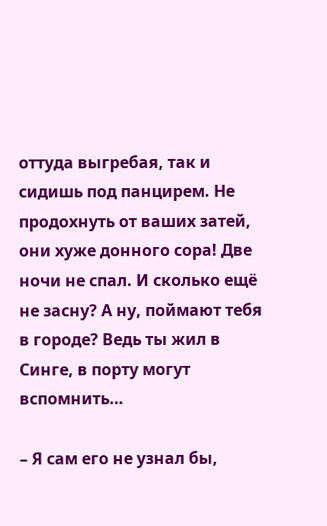оттуда выгребая, так и сидишь под панцирем. Не продохнуть от ваших затей, они хуже донного сора! Две ночи не спал. И сколько ещё не засну? А ну, поймают тебя в городе? Ведь ты жил в Синге, в порту могут вспомнить…

– Я сам его не узнал бы,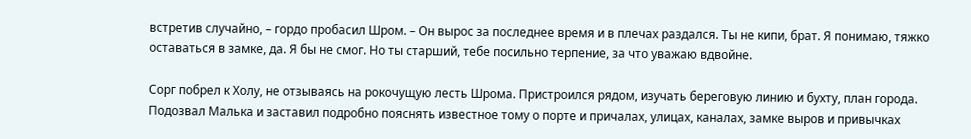встретив случайно, – гордо пробасил Шром. – Он вырос за последнее время и в плечах раздался. Ты не кипи, брат. Я понимаю, тяжко оставаться в замке, да. Я бы не смог. Но ты старший, тебе посильно терпение, за что уважаю вдвойне.

Сорг побрел к Холу, не отзываясь на рокочущую лесть Шрома. Пристроился рядом, изучать береговую линию и бухту, план города. Подозвал Малька и заставил подробно пояснять известное тому о порте и причалах, улицах, каналах, замке выров и привычках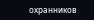охранников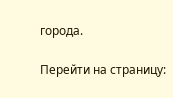города.

Перейти на страницу: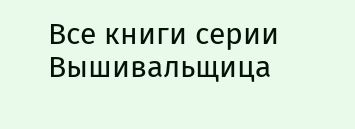Все книги серии Вышивальщица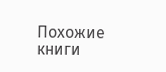Похожие книги